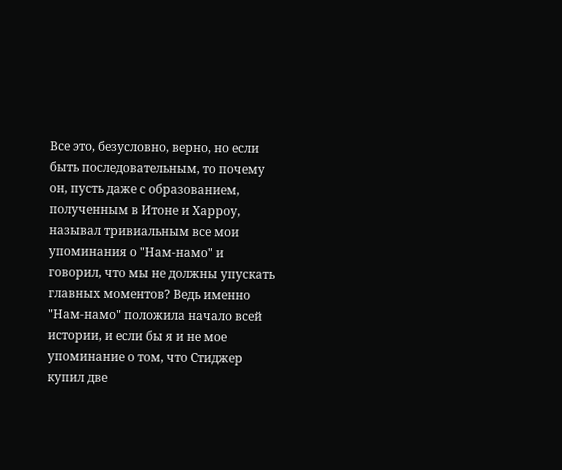Все это, безусловно, верно, но если быть последовательным, то почему он, пусть даже с образованием, полученным в Итоне и Харроу, называл тривиальным все мои упоминания о "Нам-намо" и говорил, что мы не должны упускать главных моментов? Ведь именно "Нам-намо" положила начало всей истории, и если бы я и не мое упоминание о том, что Стиджер купил две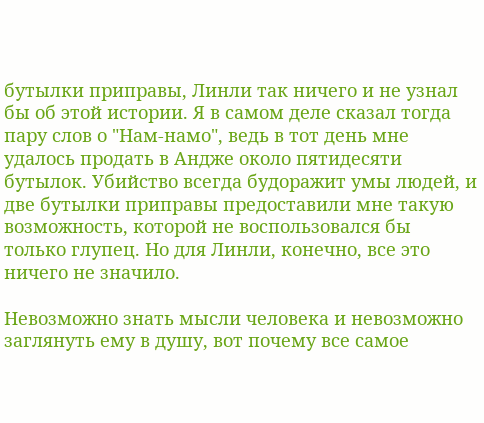бутылки приправы, Линли так ничего и не узнал бы об этой истории. Я в самом деле сказал тогда пару слов о "Нам-намо", ведь в тот день мне удалось продать в Андже около пятидесяти бутылок. Убийство всегда будоражит умы людей, и две бутылки приправы предоставили мне такую возможность, которой не воспользовался бы только глупец. Но для Линли, конечно, все это ничего не значило.

Невозможно знать мысли человека и невозможно заглянуть ему в душу, вот почему все самое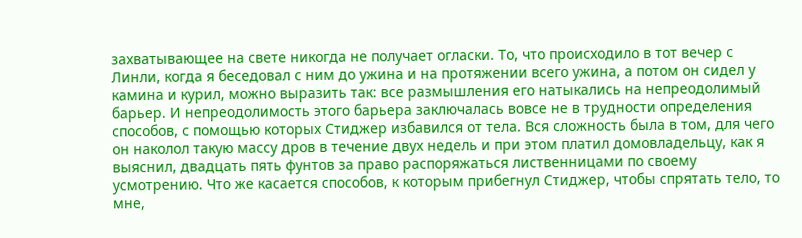захватывающее на свете никогда не получает огласки. То, что происходило в тот вечер с Линли, когда я беседовал с ним до ужина и на протяжении всего ужина, а потом он сидел у камина и курил, можно выразить так: все размышления его натыкались на непреодолимый барьер. И непреодолимость этого барьера заключалась вовсе не в трудности определения способов, с помощью которых Стиджер избавился от тела. Вся сложность была в том, для чего он наколол такую массу дров в течение двух недель и при этом платил домовладельцу, как я выяснил, двадцать пять фунтов за право распоряжаться лиственницами по своему усмотрению. Что же касается способов, к которым прибегнул Стиджер, чтобы спрятать тело, то мне,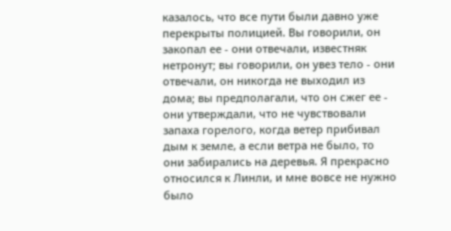казалось, что все пути были давно уже перекрыты полицией. Вы говорили, он закопал ее - они отвечали, известняк нетронут; вы говорили, он увез тело - они отвечали, он никогда не выходил из дома; вы предполагали, что он сжег ее - они утверждали, что не чувствовали запаха горелого, когда ветер прибивал дым к земле, а если ветра не было, то они забирались на деревья. Я прекрасно относился к Линли, и мне вовсе не нужно было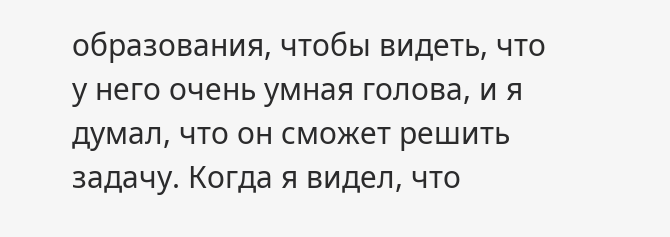образования, чтобы видеть, что у него очень умная голова, и я думал, что он сможет решить задачу. Когда я видел, что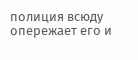полиция всюду опережает его и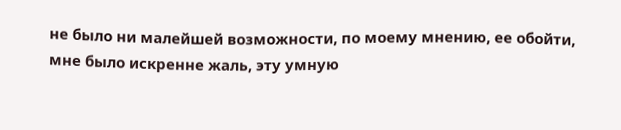не было ни малейшей возможности, по моему мнению, ее обойти, мне было искренне жаль, эту умную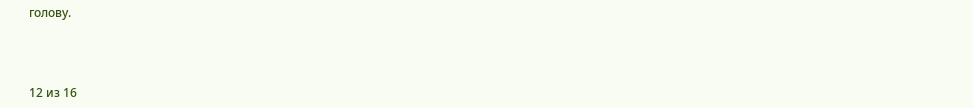голову.



12 из 16